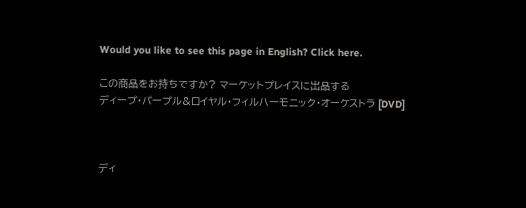Would you like to see this page in English? Click here.

この商品をお持ちですか? マーケットプレイスに出品する
ディープ・パープル&ロイヤル・フィルハーモニック・オーケストラ [DVD]



ディ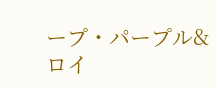ープ・パープル&ロイ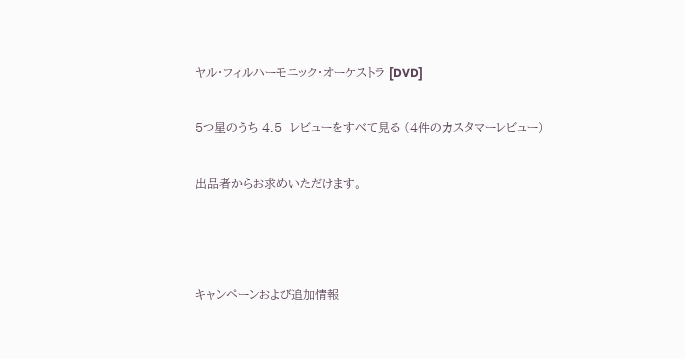ヤル・フィルハーモニック・オーケストラ [DVD]

5つ星のうち 4.5  レビューをすべて見る (4件のカスタマーレビュー)

出品者からお求めいただけます。



キャンペーンおよび追加情報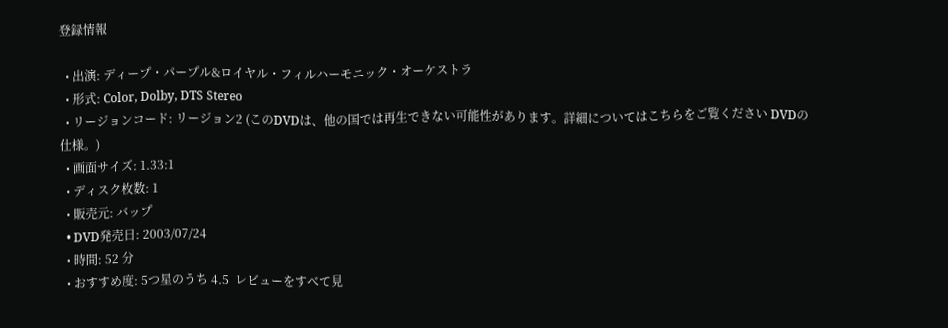登録情報

  • 出演: ディープ・パープル&ロイヤル・フィルハーモニック・オーケストラ
  • 形式: Color, Dolby, DTS Stereo
  • リージョンコード: リージョン2 (このDVDは、他の国では再生できない可能性があります。詳細についてはこちらをご覧ください DVDの仕様。)
  • 画面サイズ: 1.33:1
  • ディスク枚数: 1
  • 販売元: バップ
  • DVD発売日: 2003/07/24
  • 時間: 52 分
  • おすすめ度: 5つ星のうち 4.5  レビューをすべて見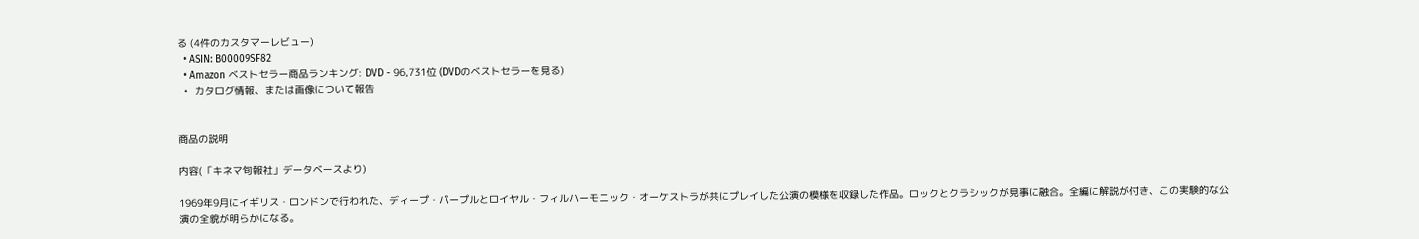る (4件のカスタマーレビュー)
  • ASIN: B00009SF82
  • Amazon ベストセラー商品ランキング: DVD - 96,731位 (DVDのベストセラーを見る)
  •  カタログ情報、または画像について報告


商品の説明

内容(「キネマ旬報社」データベースより)

1969年9月にイギリス・ロンドンで行われた、ディープ・パープルとロイヤル・フィルハーモニック・オーケストラが共にプレイした公演の模様を収録した作品。ロックとクラシックが見事に融合。全編に解説が付き、この実験的な公演の全貌が明らかになる。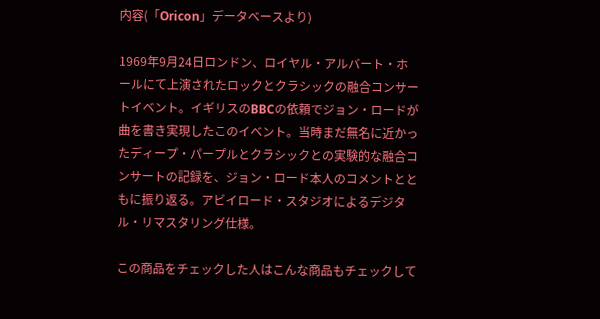内容(「Oricon」データベースより)

1969年9月24日ロンドン、ロイヤル・アルバート・ホールにて上演されたロックとクラシックの融合コンサートイベント。イギリスのBBCの依頼でジョン・ロードが曲を書き実現したこのイベント。当時まだ無名に近かったディープ・パープルとクラシックとの実験的な融合コンサートの記録を、ジョン・ロード本人のコメントとともに振り返る。アビイロード・スタジオによるデジタル・リマスタリング仕様。

この商品をチェックした人はこんな商品もチェックして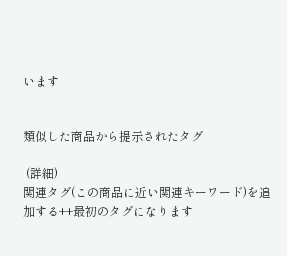います


類似した商品から提示されたタグ

 (詳細)
関連タグ(この商品に近い関連キーワード)を追加する++最初のタグになります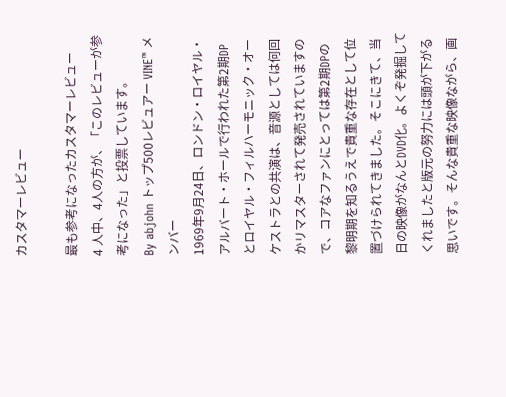カスタマーレビュー

最も参考になったカスタマーレビュー
4 人中、4人の方が、「このレビューが参考になった」と投票しています。
By abjohn トップ500レビュアー VINE™ メンバー
1969年9月24日、ロンドン・ロイヤル・アルバート・ホールで行われた第2期DPとロイヤル・フィルハーモニック・オーケストラとの共演は、音源としては何回かリマスターされて発売されていますので、コアなファンにとっては第2期DPの黎明期を知るうえで貴重な存在として位置づけられてきました。そこにきて、当日の映像がなんとDVD化。よくぞ発掘してくれましたと版元の努力には頭が下がる思いです。そんな貴重な映像ながら、画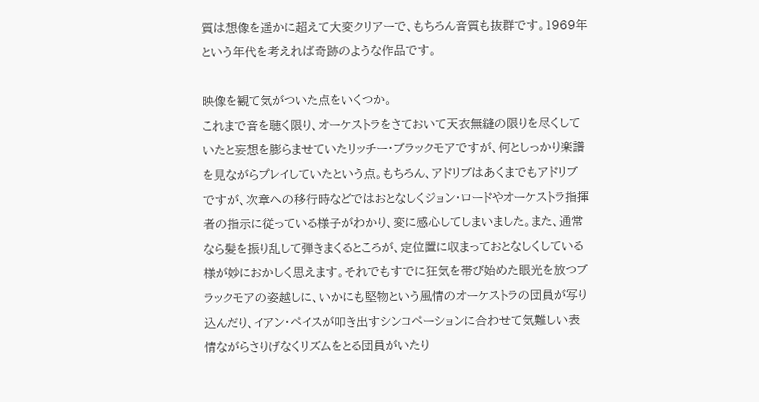質は想像を遥かに超えて大変クリアーで、もちろん音質も抜群です。1969年という年代を考えれば奇跡のような作品です。

映像を観て気がついた点をいくつか。
これまで音を聴く限り、オーケストラをさておいて天衣無縫の限りを尽くしていたと妄想を膨らませていたリッチー・ブラックモアですが、何としっかり楽譜を見ながらプレイしていたという点。もちろん、アドリブはあくまでもアドリブですが、次章への移行時などではおとなしくジョン・ロードやオーケストラ指揮者の指示に従っている様子がわかり、変に感心してしまいました。また、通常なら髪を振り乱して弾きまくるところが、定位置に収まっておとなしくしている様が妙におかしく思えます。それでもすでに狂気を帯び始めた眼光を放つブラックモアの姿越しに、いかにも堅物という風情のオーケストラの団員が写り込んだり、イアン・ペイスが叩き出すシンコペーションに合わせて気難しい表情ながらさりげなくリズムをとる団員がいたり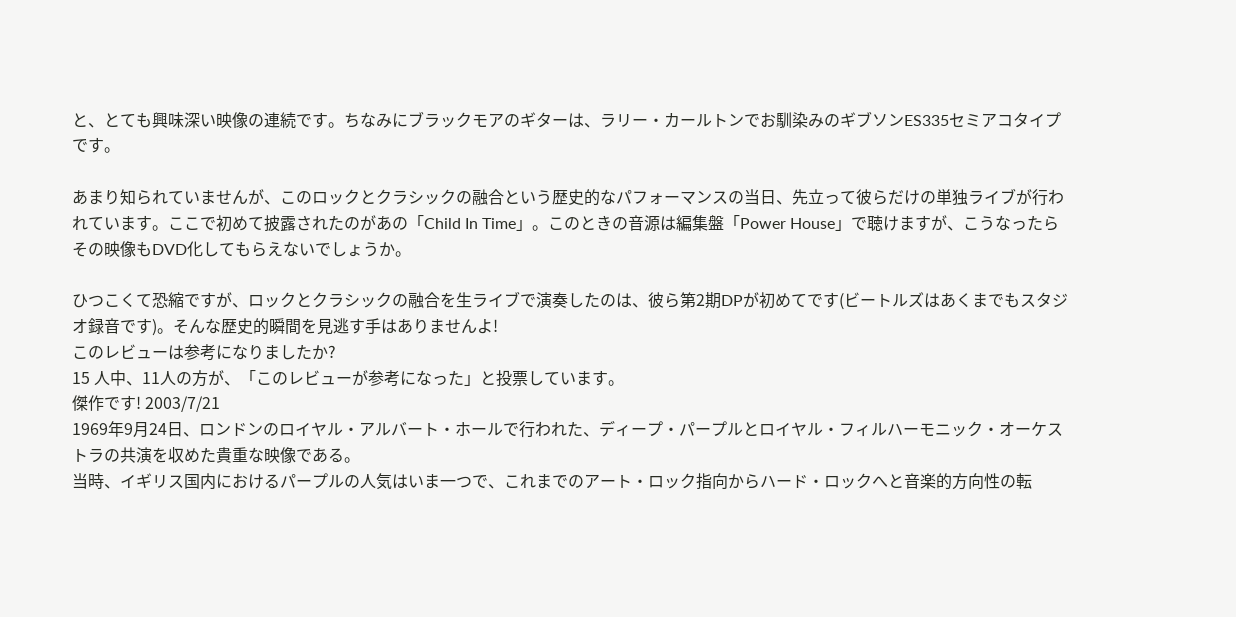と、とても興味深い映像の連続です。ちなみにブラックモアのギターは、ラリー・カールトンでお馴染みのギブソンES335セミアコタイプです。

あまり知られていませんが、このロックとクラシックの融合という歴史的なパフォーマンスの当日、先立って彼らだけの単独ライブが行われています。ここで初めて披露されたのがあの「Child In Time」。このときの音源は編集盤「Power House」で聴けますが、こうなったらその映像もDVD化してもらえないでしょうか。

ひつこくて恐縮ですが、ロックとクラシックの融合を生ライブで演奏したのは、彼ら第2期DPが初めてです(ビートルズはあくまでもスタジオ録音です)。そんな歴史的瞬間を見逃す手はありませんよ!
このレビューは参考になりましたか?
15 人中、11人の方が、「このレビューが参考になった」と投票しています。
傑作です! 2003/7/21
1969年9月24日、ロンドンのロイヤル・アルバート・ホールで行われた、ディープ・パープルとロイヤル・フィルハーモニック・オーケストラの共演を収めた貴重な映像である。
当時、イギリス国内におけるパープルの人気はいま一つで、これまでのアート・ロック指向からハード・ロックへと音楽的方向性の転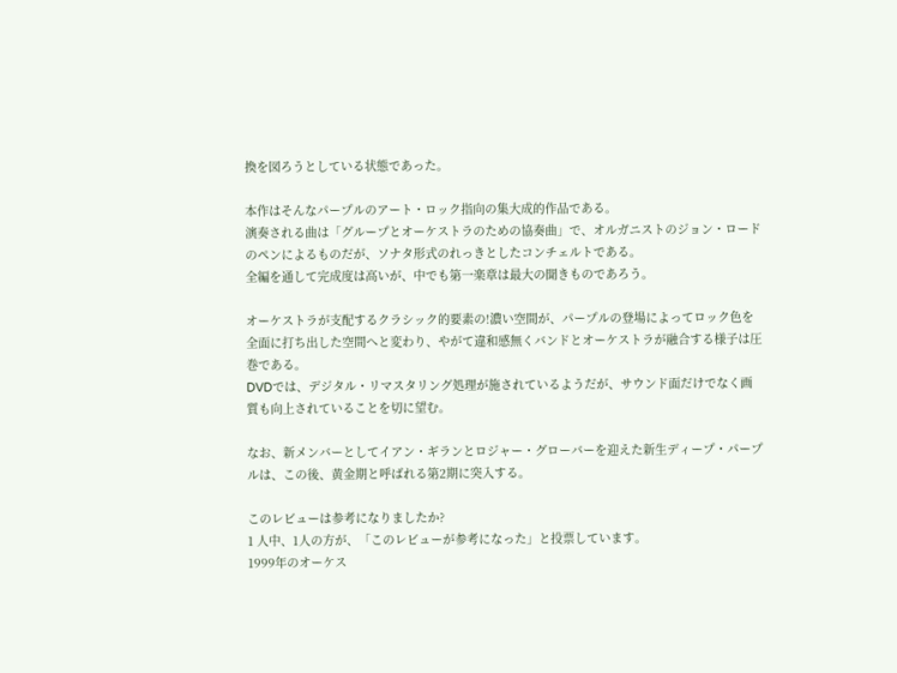換を図ろうとしている状態であった。

本作はそんなパープルのアート・ロック指向の集大成的作品である。
演奏される曲は「グループとオーケストラのための協奏曲」で、オルガニストのジョン・ロードのペンによるものだが、ソナタ形式のれっきとしたコンチェルトである。
全編を通して完成度は高いが、中でも第一楽章は最大の聞きものであろう。

オーケストラが支配するクラシック的要素の!濃い空間が、パープルの登場によってロック色を全面に打ち出した空間へと変わり、やがて違和感無くバンドとオーケストラが融合する様子は圧巻である。
DVDでは、デジタル・リマスタリング処理が施されているようだが、サウンド面だけでなく画質も向上されていることを切に望む。

なお、新メンバーとしてイアン・ギランとロジャー・グローバーを迎えた新生ディープ・パープルは、この後、黄金期と呼ばれる第2期に突入する。

このレビューは参考になりましたか?
1 人中、1人の方が、「このレビューが参考になった」と投票しています。
1999年のオーケス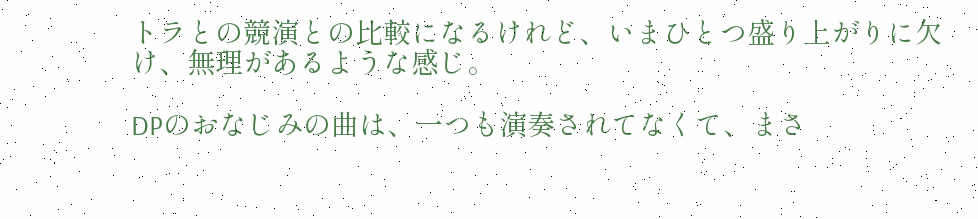トラとの競演との比較になるけれど、いまひとつ盛り上がりに欠け、無理があるような感じ。

DPのおなじみの曲は、一つも演奏されてなくて、まさ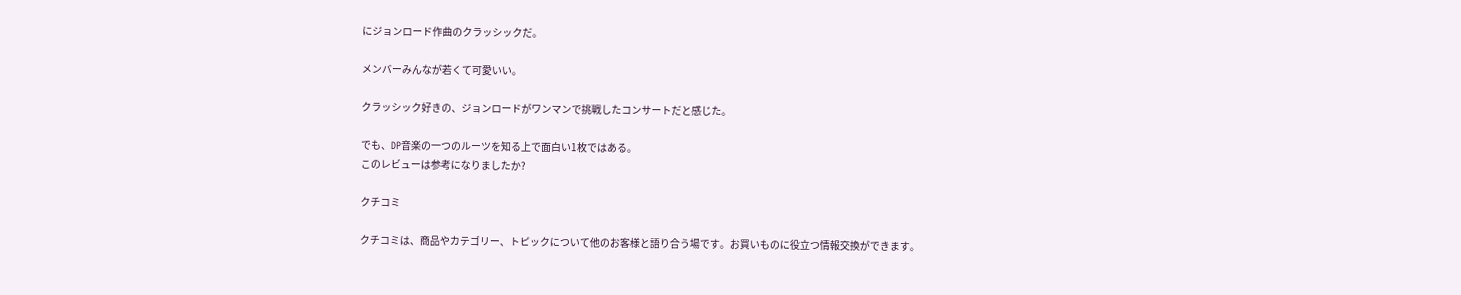にジョンロード作曲のクラッシックだ。

メンバーみんなが若くて可愛いい。

クラッシック好きの、ジョンロードがワンマンで挑戦したコンサートだと感じた。

でも、DP音楽の一つのルーツを知る上で面白い1枚ではある。
このレビューは参考になりましたか?

クチコミ

クチコミは、商品やカテゴリー、トピックについて他のお客様と語り合う場です。お買いものに役立つ情報交換ができます。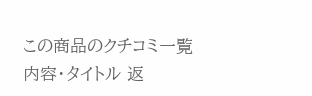この商品のクチコミ一覧
内容・タイトル 返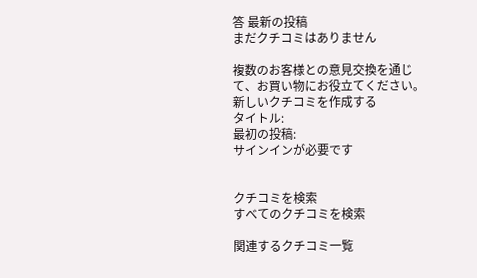答 最新の投稿
まだクチコミはありません

複数のお客様との意見交換を通じて、お買い物にお役立てください。
新しいクチコミを作成する
タイトル:
最初の投稿:
サインインが必要です


クチコミを検索
すべてのクチコミを検索

関連するクチコミ一覧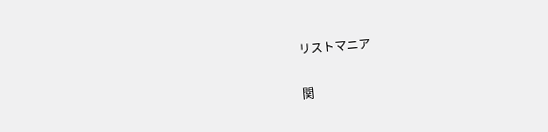リストマニア


関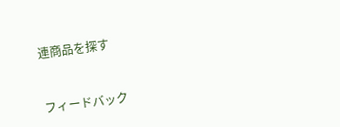連商品を探す


フィードバック